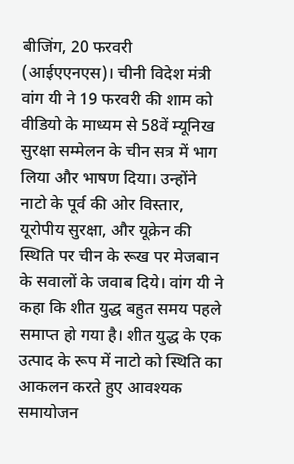बीजिंग, 20 फरवरी (आईएएनएस)। चीनी विदेश मंत्री वांग यी ने 19 फरवरी की शाम को वीडियो के माध्यम से 58वें म्यूनिख सुरक्षा सम्मेलन के चीन सत्र में भाग लिया और भाषण दिया। उन्होंने नाटो के पूर्व की ओर विस्तार, यूरोपीय सुरक्षा, और यूक्रेन की स्थिति पर चीन के रूख पर मेजबान के सवालों के जवाब दिये। वांग यी ने कहा कि शीत युद्ध बहुत समय पहले समाप्त हो गया है। शीत युद्ध के एक उत्पाद के रूप में नाटो को स्थिति का आकलन करते हुए आवश्यक समायोजन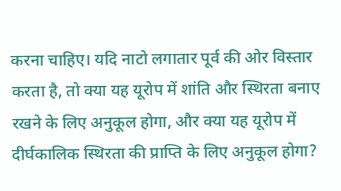करना चाहिए। यदि नाटो लगातार पूर्व की ओर विस्तार करता है, तो क्या यह यूरोप में शांति और स्थिरता बनाए रखने के लिए अनुकूल होगा, और क्या यह यूरोप में दीर्घकालिक स्थिरता की प्राप्ति के लिए अनुकूल होगा?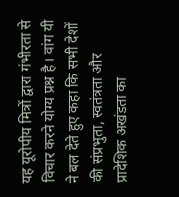यह यूरोपीय मित्रों द्वारा गंभीरता से विचार करने योग्य प्रश्न है। वांग यी ने बल देते हुए कहा कि सभी देशों की संप्रभुता, स्वतंत्रता और प्रादेशिक अखंडता का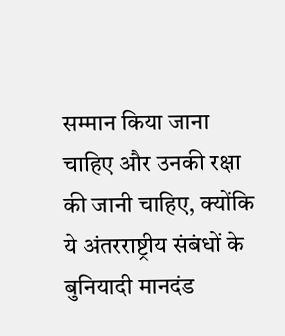सम्मान किया जाना चाहिए और उनकी रक्षा की जानी चाहिए, क्योंकि ये अंतरराष्ट्रीय संबंधों के बुनियादी मानदंड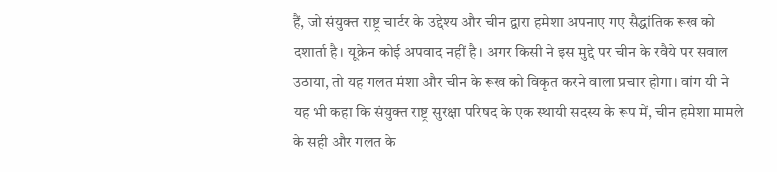हैं, जो संयुक्त राष्ट्र चार्टर के उद्देश्य और चीन द्वारा हमेशा अपनाए गए सैद्धांतिक रूख को दशार्ता है। यूक्रेन कोई अपवाद नहीं है। अगर किसी ने इस मुद्दे पर चीन के रवैये पर सवाल उठाया, तो यह गलत मंशा और चीन के रूख को विकृत करने वाला प्रचार होगा। वांग यी ने यह भी कहा कि संयुक्त राष्ट्र सुरक्षा परिषद के एक स्थायी सदस्य के रूप में, चीन हमेशा मामले के सही और गलत के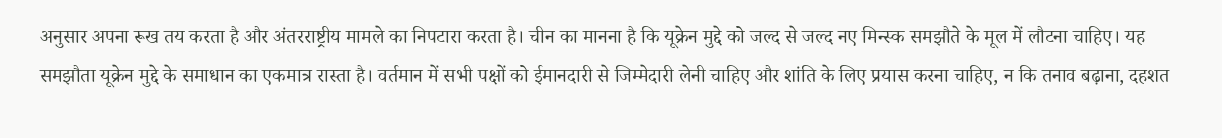अनुसार अपना रूख तय करता है और अंतरराष्ट्रीय मामले का निपटारा करता है। चीन का मानना है कि यूक्रेन मुद्दे को जल्द से जल्द नए मिन्स्क समझौते के मूल में लौटना चाहिए। यह समझौता यूक्रेन मुद्दे के समाधान का एकमात्र रास्ता है। वर्तमान में सभी पक्षों को ईमानदारी से जिम्मेदारी लेनी चाहिए और शांति के लिए प्रयास करना चाहिए, न कि तनाव बढ़ाना, दहशत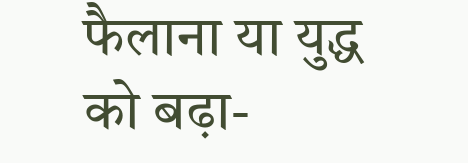फैलाना या युद्ध को बढ़ा-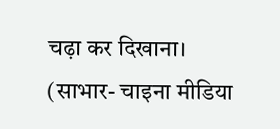चढ़ा कर दिखाना। (साभार- चाइना मीडिया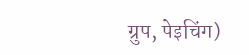ग्रुप, पेइचिंग)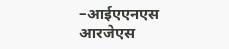–आईएएनएस आरजेएस